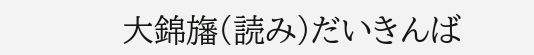大錦旛(読み)だいきんば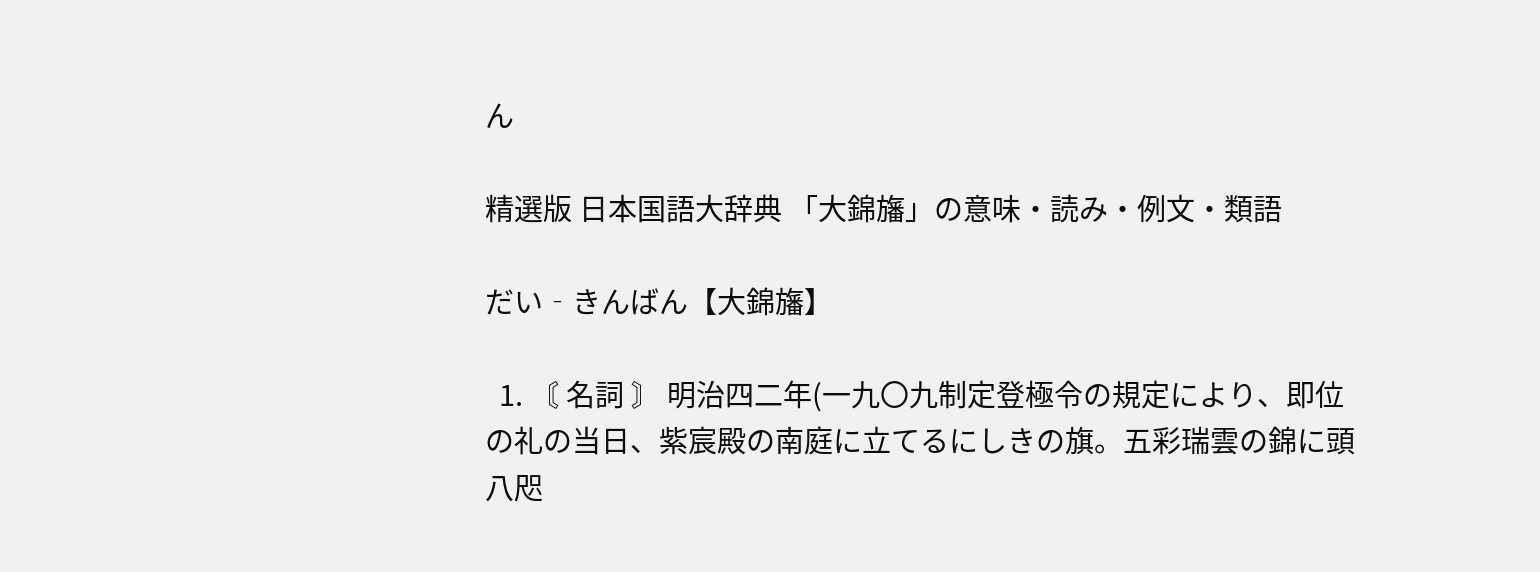ん

精選版 日本国語大辞典 「大錦旛」の意味・読み・例文・類語

だい‐きんばん【大錦旛】

  1. 〘 名詞 〙 明治四二年(一九〇九制定登極令の規定により、即位の礼の当日、紫宸殿の南庭に立てるにしきの旗。五彩瑞雲の錦に頭八咫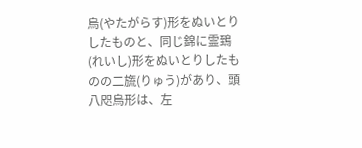烏(やたがらす)形をぬいとりしたものと、同じ錦に霊鵄(れいし)形をぬいとりしたものの二旒(りゅう)があり、頭八咫烏形は、左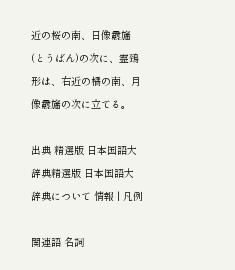近の桜の南、日像纛旛(とうばん)の次に、霊鵄形は、右近の橘の南、月像纛旛の次に立てる。

出典 精選版 日本国語大辞典精選版 日本国語大辞典について 情報 | 凡例

関連語 名詞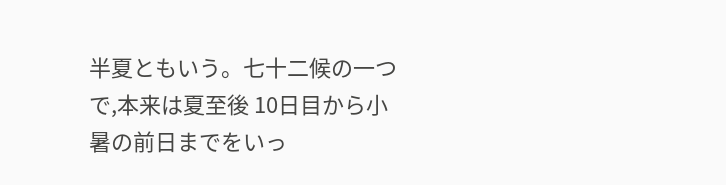半夏ともいう。七十二候の一つで,本来は夏至後 10日目から小暑の前日までをいっ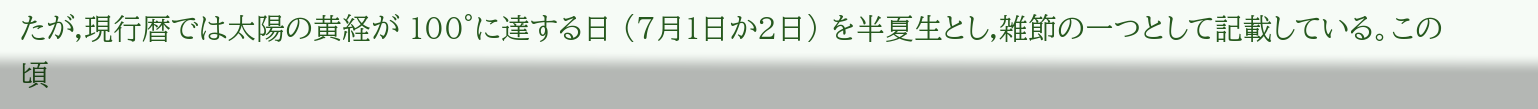たが,現行暦では太陽の黄経が 100°に達する日 (7月1日か2日) を半夏生とし,雑節の一つとして記載している。この頃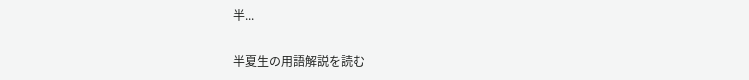半...

半夏生の用語解説を読む